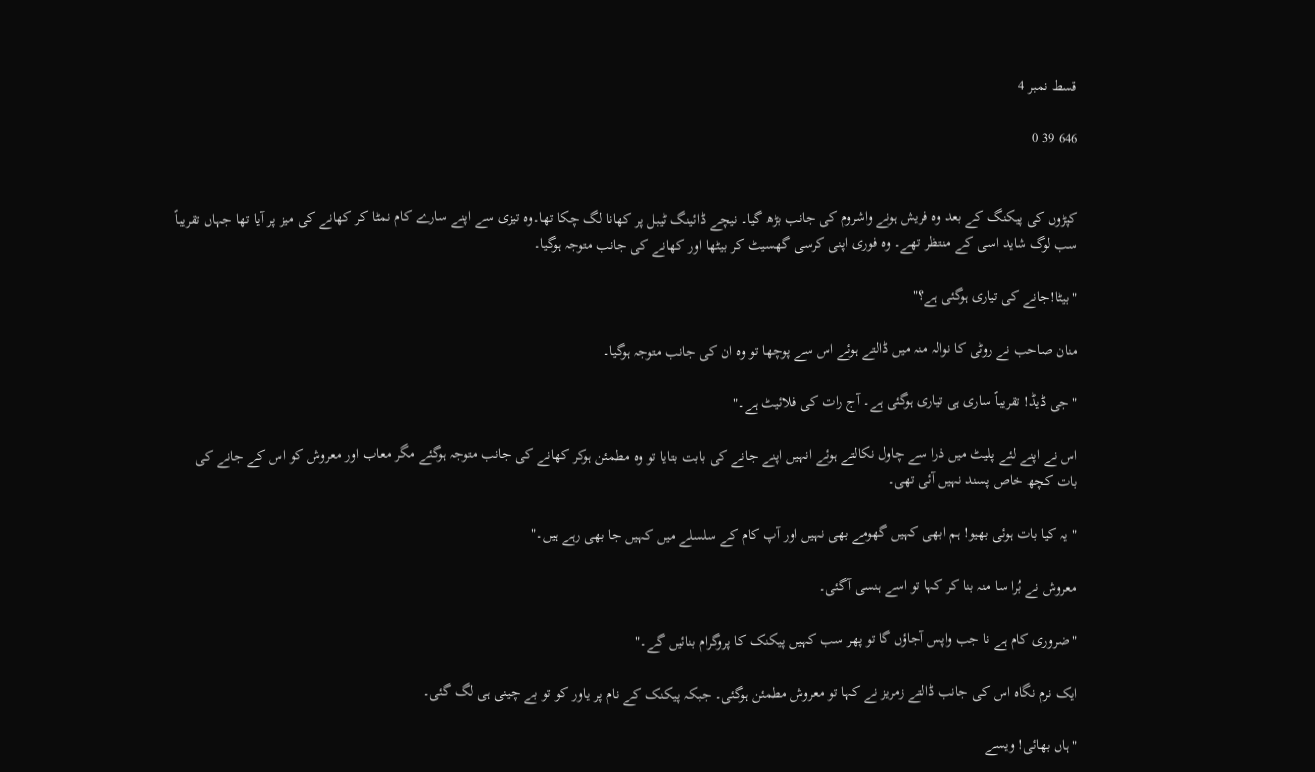قسط نمبر 4

646 39 0


کپڑوں کی پیکنگ کے بعد وہ فریش ہونے واشروم کی جانب بڑھ گیا۔ نیچے ڈائینگ ٹیبل پر کھانا لگ چکا تھا۔وہ تیزی سے اپنے سارے کام نمٹا کر کھانے کی میز پر آیا تھا جہاں تقریباً سب لوگ شاید اسی کے منتظر تھے۔ وہ فوری اپنی کرسی گھسیٹ کر بیٹھا اور کھانے کی جانب متوجہ ہوگیا۔

"بیٹا!جانے کی تیاری ہوگئی ہے؟"

منان صاحب نے روٹی کا نوالہ منہ میں ڈالتے ہوئے اس سے پوچھا تو وہ ان کی جانب متوجہ ہوگیا۔

"جی ڈیڈ! تقریباً ساری ہی تیاری ہوگئی ہے۔ آج رات کی فلائیٹ ہے۔"

اس نے اپنے لئے پلیٹ میں ذرا سے چاول نکالتے ہوئے انہیں اپنے جانے کی بابت بتایا تو وہ مطمئن ہوکر کھانے کی جانب متوجہ ہوگئے مگر معاب اور معروش کو اس کے جانے کی بات کچھ خاص پسند نہیں آئی تھی۔

" یہ کیا بات ہوئی بھیو! ہم ابھی کہیں گھومے بھی نہیں اور آپ کام کے سلسلے میں کہیں جا بھی رہے ہیں۔"

معروش نے بُرا سا منہ بنا کر کہا تو اسے ہنسی آگئی۔

"ضروری کام ہے نا جب واپس آجاؤں گا تو پھر سب کہیں پیکنک کا پروگرام بنائیں گے۔"

ایک نرم نگاہ اس کی جانب ڈالتے زمریز نے کہا تو معروش مطمئن ہوگئی۔ جبکہ پیکنک کے نام پر یاور کو تو بے چینی ہی لگ گئی۔

"ہاں بھائی! ویسے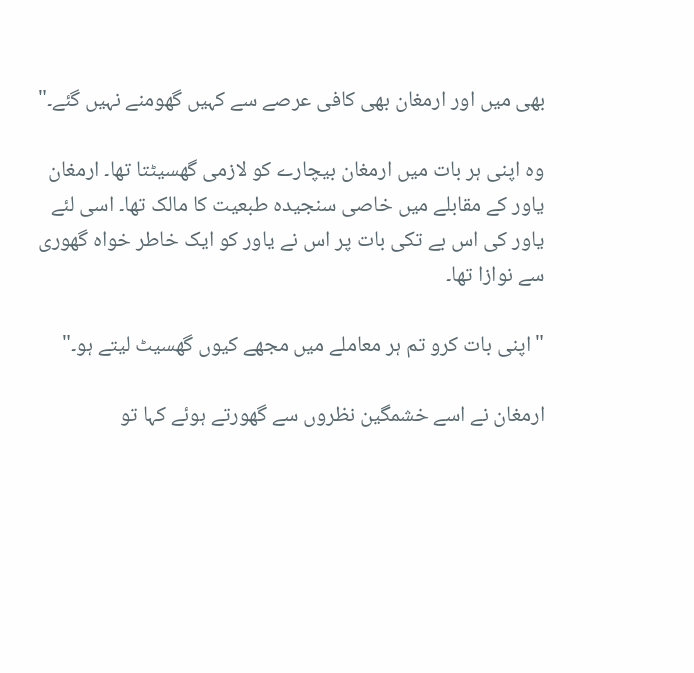بھی میں اور ارمغان بھی کافی عرصے سے کہیں گھومنے نہیں گئے۔"

وہ اپنی ہر بات میں ارمغان بیچارے کو لازمی گھسیٹتا تھا۔ ارمغان یاور کے مقابلے میں خاصی سنجیدہ طبعیت کا مالک تھا۔ اسی لئے یاور کی اس بے تکی بات پر اس نے یاور کو ایک خاطر خواہ گھوری سے نوازا تھا۔

"اپنی بات کرو تم ہر معاملے میں مجھے کیوں گھسیٹ لیتے ہو۔"

ارمغان نے اسے خشمگین نظروں سے گھورتے ہوئے کہا تو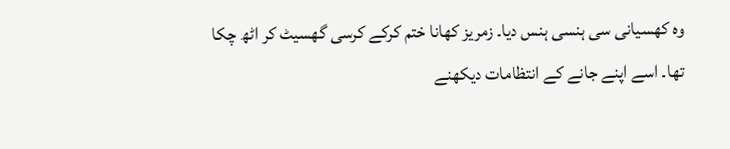وہ کھسیانی سی ہنسی ہنس دیا۔ زمریز کھانا ختم کرکے کرسی گھسیٹ کر اٹھ چکا تھا۔ اسے اپنے جانے کے انتظامات دیکھنے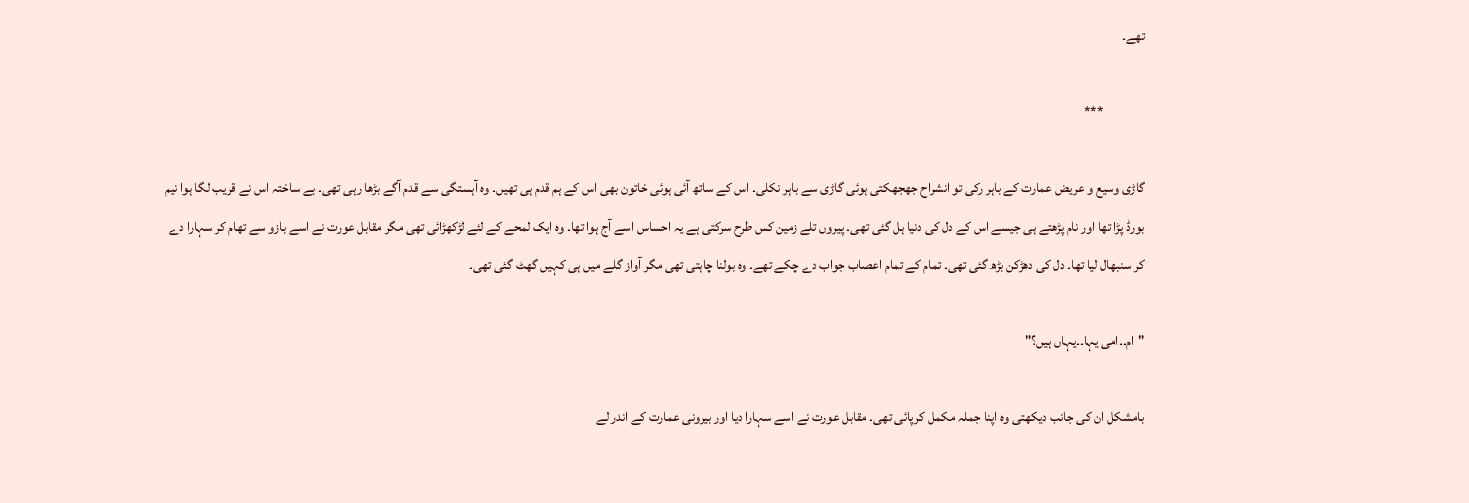تھے۔

               ***

گاڑی وسیع و عریض عمارت کے باہر رکی تو انشراح جھجھکتی ہوئی گاڑی سے باہر نکلی۔ اس کے ساتھ آئی ہوئی خاتون بھی اس کے ہم قدم ہی تھیں۔ وہ آہستگی سے قدم آگے بڑھا رہی تھی۔ بے ساختہ اس نے قریب لگا ہوا نیم بورڈ پڑا تھا اور نام پڑھتے ہی جیسے اس کے دل کی دنیا ہل گئی تھی۔ پیروں تلے زمین کس طرح سرکتی ہے یہ احساس اسے آج ہوا تھا۔ وہ ایک لمحے کے لئے لڑکھڑائی تھی مگر مقابل عورت نے اسے بازو سے تھام کر سہارا دے کر سنبھال لیا تھا۔ دل کی دھڑکن بڑھ گئی تھی۔ تمام کے تمام اعصاب جواب دے چکے تھے۔ وہ بولنا چاہتی تھی مگر آواز گلے میں ہی کہیں گھٹ گئی تھی۔

"ام۔۔امی یہا۔۔یہاں ہیں؟"

بامشکل ان کی جانب دیکھتی وہ اپنا جملہ مکمل کرپائی تھی۔ مقابل عورت نے اسے سہارا دیا اور بیرونی عمارت کے اندر لے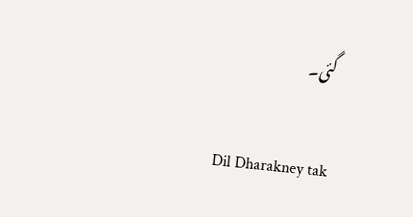گئی۔

Dil Dharakney tak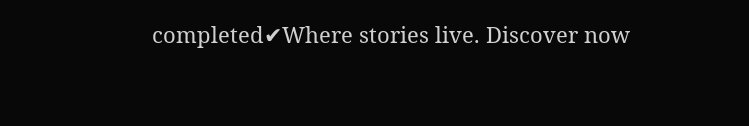completed✔Where stories live. Discover now